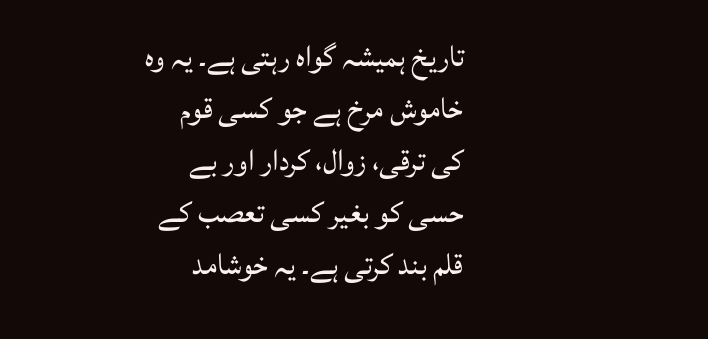تاریخ ہمیشہ گواہ رہتی ہے۔ یہ وہ خاموش مرخ ہے جو کسی قوم کی ترقی، زوال، کردار اور بے حسی کو بغیر کسی تعصب کے قلم بند کرتی ہے۔ یہ خوشامد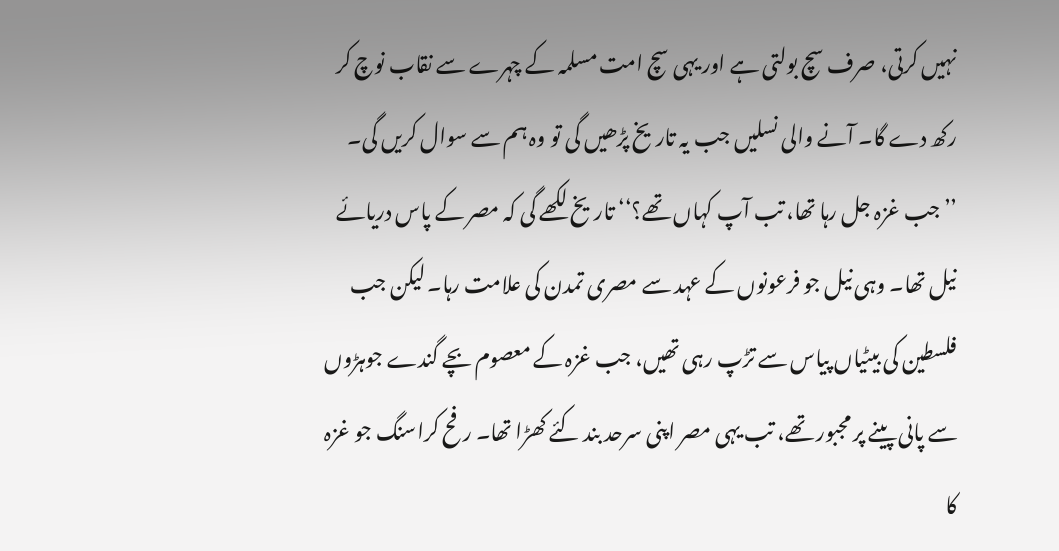نہیں کرتی، صرف سچ بولتی ہے اور یہی سچ امت مسلمہ کے چہرے سے نقاب نوچ کر رکھ دے گا۔ آنے والی نسلیں جب یہ تاریخ پڑھیں گی تو وہ ہم سے سوال کریں گی۔ ’’جب غزہ جل رہا تھا، تب آپ کہاں تھے؟‘‘ تاریخ لکھے گی کہ مصر کے پاس دریائے نیل تھا۔ وہی نیل جو فرعونوں کے عہد سے مصری تمدن کی علامت رہا۔ لیکن جب فلسطین کی بیٹیاں پیاس سے تڑپ رہی تھیں، جب غزہ کے معصوم بچے گندے جوہڑوں سے پانی پینے پر مجبور تھے، تب یہی مصر اپنی سرحد بند کئے کھڑا تھا۔ رفح کراسنگ جو غزہ کا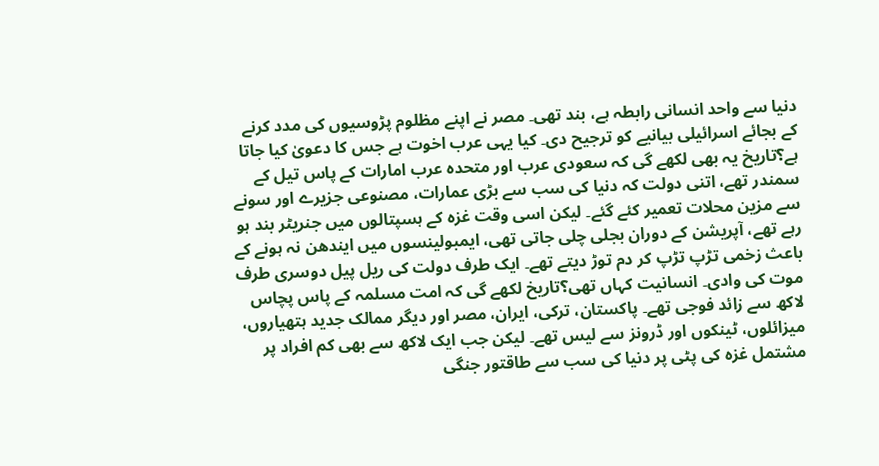دنیا سے واحد انسانی رابطہ ہے، بند تھی۔ مصر نے اپنے مظلوم پڑوسیوں کی مدد کرنے کے بجائے اسرائیلی بیانیے کو ترجیح دی۔ کیا یہی عرب اخوت ہے جس کا دعویٰ کیا جاتا ہے؟تاریخ یہ بھی لکھے گی کہ سعودی عرب اور متحدہ عرب امارات کے پاس تیل کے سمندر تھے، اتنی دولت کہ دنیا کی سب سے بڑی عمارات، مصنوعی جزیرے اور سونے سے مزین محلات تعمیر کئے گئے۔ لیکن اسی وقت غزہ کے ہسپتالوں میں جنریٹر بند ہو رہے تھے، آپریشن کے دوران بجلی چلی جاتی تھی، ایمبولینسوں میں ایندھن نہ ہونے کے باعث زخمی تڑپ تڑپ کر دم توڑ دیتے تھے۔ ایک طرف دولت کی ریل پیل دوسری طرف موت کی وادی۔ انسانیت کہاں تھی؟تاریخ لکھے گی کہ امت مسلمہ کے پاس پچاس لاکھ سے زائد فوجی تھے۔ پاکستان، ترکی، ایران، مصر اور دیگر ممالک جدید ہتھیاروں، میزائلوں، ٹینکوں اور ڈرونز سے لیس تھے۔ لیکن جب ایک لاکھ سے بھی کم افراد پر مشتمل غزہ کی پٹی پر دنیا کی سب سے طاقتور جنگی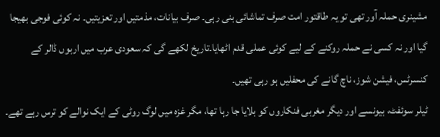مشینری حملہ آور تھی تو یہ طاقتور امت صرف تماشائی بنی رہی۔ صرف بیانات، مذمتیں اور تعزیتیں۔ نہ کوئی فوجی بھیجا گیا اور نہ کسی نے حملہ روکنے کے لیے کوئی عملی قدم اٹھایا۔تاریخ لکھے گی کہ سعودی عرب میں اربوں ڈالر کے کنسرٹس، فیشن شوز، ناچ گانے کی محفلیں ہو رہی تھیں۔
ٹیلر سوئفٹ، بیونسے اور دیگر مغربی فنکاروں کو بلایا جا رہا تھا، مگر غزہ میں لوگ روٹی کے ایک نوالے کو ترس رہے تھے۔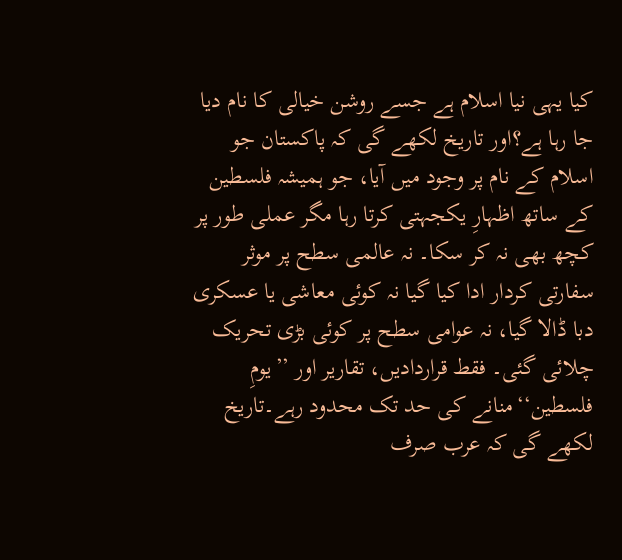کیا یہی نیا اسلام ہے جسے روشن خیالی کا نام دیا جا رہا ہے؟اور تاریخ لکھے گی کہ پاکستان جو اسلام کے نام پر وجود میں آیا، جو ہمیشہ فلسطین کے ساتھ اظہارِ یکجہتی کرتا رہا مگر عملی طور پر کچھ بھی نہ کر سکا۔ نہ عالمی سطح پر موثر سفارتی کردار ادا کیا گیا نہ کوئی معاشی یا عسکری دبا ڈالا گیا، نہ عوامی سطح پر کوئی بڑی تحریک چلائی گئی۔ فقط قراردادیں، تقاریر اور ’’یومِ فلسطین‘‘منانے کی حد تک محدود رہے۔تاریخ لکھے گی کہ عرب صرف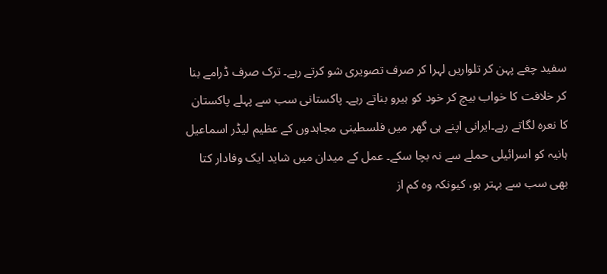سفید چغے پہن کر تلواریں لہرا کر صرف تصویری شو کرتے رہے۔ ترک صرف ڈرامے بنا کر خلافت کا خواب بیچ کر خود کو ہیرو بناتے رہے۔ پاکستانی سب سے پہلے پاکستان کا نعرہ لگاتے رہے۔ایرانی اپنے ہی گھر میں فلسطینی مجاہدوں کے عظیم لیڈر اسماعیل ہانیہ کو اسرائیلی حملے سے نہ بچا سکے۔ عمل کے میدان میں شاید ایک وفادار کتا بھی سب سے بہتر ہو، کیونکہ وہ کم از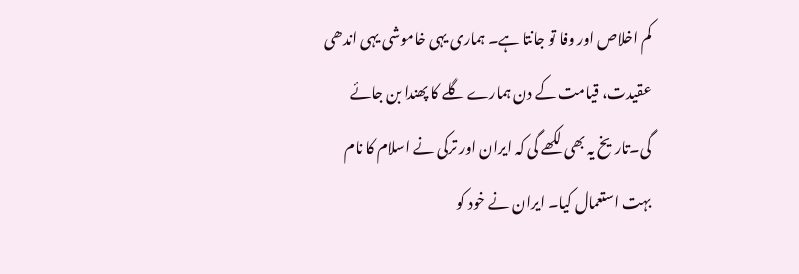کم اخلاص اور وفا تو جانتا ہے۔ ہماری یہی خاموشی یہی اندھی عقیدت، قیامت کے دن ہمارے گلے کا پھندا بن جائے گی۔تاریخ یہ بھی لکھے گی کہ ایران اور ترکی نے اسلام کا نام بہت استعمال کیا۔ ایران نے خود کو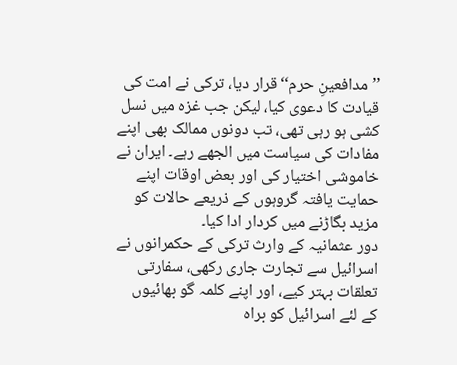’’مدافعینِ حرم‘‘قرار دیا، ترکی نے امت کی قیادت کا دعوی کیا، لیکن جب غزہ میں نسل کشی ہو رہی تھی، تب دونوں ممالک بھی اپنے مفادات کی سیاست میں الجھے رہے۔ ایران نے خاموشی اختیار کی اور بعض اوقات اپنے حمایت یافتہ گروہوں کے ذریعے حالات کو مزید بگاڑنے میں کردار ادا کیا۔
دور عثمانیہ کے وارث ترکی کے حکمرانوں نے اسرائیل سے تجارت جاری رکھی، سفارتی تعلقات بہتر کیے، اور اپنے کلمہ گو بھائیوں کے لئے اسرائیل کو براہ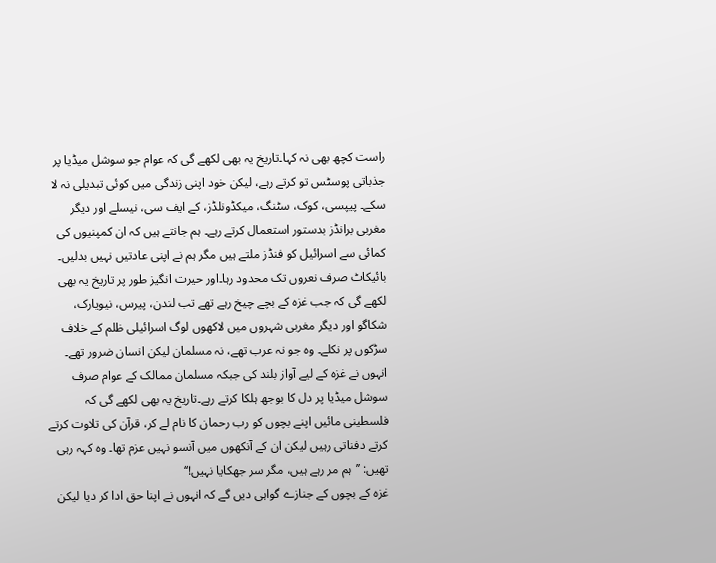راست کچھ بھی نہ کہا۔تاریخ یہ بھی لکھے گی کہ عوام جو سوشل میڈیا پر جذباتی پوسٹس تو کرتے رہے، لیکن خود اپنی زندگی میں کوئی تبدیلی نہ لا سکے۔ پیپسی، کوک، سٹنگ، میکڈونلڈز، کے ایف سی، نیسلے اور دیگر مغربی برانڈز بدستور استعمال کرتے رہے۔ ہم جانتے ہیں کہ ان کمپنیوں کی کمائی سے اسرائیل کو فنڈز ملتے ہیں مگر ہم نے اپنی عادتیں نہیں بدلیں۔ بائیکاٹ صرف نعروں تک محدود رہا۔اور حیرت انگیز طور پر تاریخ یہ بھی لکھے گی کہ جب غزہ کے بچے چیخ رہے تھے تب لندن، پیرس، نیویارک، شکاگو اور دیگر مغربی شہروں میں لاکھوں لوگ اسرائیلی ظلم کے خلاف سڑکوں پر نکلے۔ وہ جو نہ عرب تھے، نہ مسلمان لیکن انسان ضرور تھے۔ انہوں نے غزہ کے لیے آواز بلند کی جبکہ مسلمان ممالک کے عوام صرف سوشل میڈیا پر دل کا بوجھ ہلکا کرتے رہے۔تاریخ یہ بھی لکھے گی کہ فلسطینی مائیں اپنے بچوں کو رب رحمان کا نام لے کر، قرآن کی تلاوت کرتے کرتے دفناتی رہیں لیکن ان کے آنکھوں میں آنسو نہیں عزم تھا۔ وہ کہہ رہی تھیں: ’’ہم مر رہے ہیں، مگر سر جھکایا نہیں!‘‘
غزہ کے بچوں کے جنازے گواہی دیں گے کہ انہوں نے اپنا حق ادا کر دیا لیکن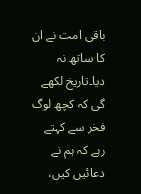باقی امت نے ان کا ساتھ نہ دیا۔تاریخ لکھے گی کہ کچھ لوگ فخر سے کہتے رہے کہ ہم نے دعائیں کیں،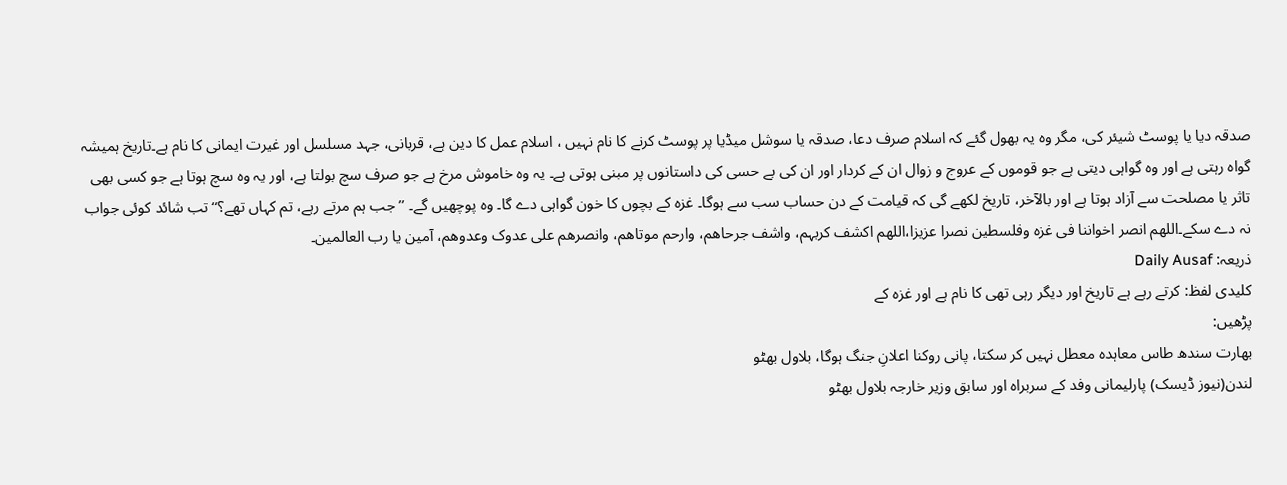صدقہ دیا یا پوسٹ شیئر کی، مگر وہ یہ بھول گئے کہ اسلام صرف دعا، صدقہ یا سوشل میڈیا پر پوسٹ کرنے کا نام نہیں ، اسلام عمل کا دین ہے، قربانی، جہد مسلسل اور غیرت ایمانی کا نام ہے۔تاریخ ہمیشہ گواہ رہتی ہے اور وہ گواہی دیتی ہے جو قوموں کے عروج و زوال ان کے کردار اور ان کی بے حسی کی داستانوں پر مبنی ہوتی ہے۔ یہ وہ خاموش مرخ ہے جو صرف سچ بولتا ہے، اور یہ وہ سچ ہوتا ہے جو کسی بھی تاثر یا مصلحت سے آزاد ہوتا ہے اور بالآخر، تاریخ لکھے گی کہ قیامت کے دن حساب سب سے ہوگا۔ غزہ کے بچوں کا خون گواہی دے گا۔ وہ پوچھیں گے۔ ’’جب ہم مرتے رہے، تم کہاں تھے؟‘‘ تب شائد کوئی جواب نہ دے سکے۔اللھم انصر اخواننا فی غزہ وفلسطین نصرا عزیزا،اللھم اکشف کربہم، واشف جرحاھم، وارحم موتاھم، وانصرھم علی عدوک وعدوھم، آمین یا رب العالمین۔
ذریعہ: Daily Ausaf
کلیدی لفظ: کرتے رہے ہے تاریخ اور دیگر رہی تھی کا نام ہے اور غزہ کے
پڑھیں:
بھارت سندھ طاس معاہدہ معطل نہیں کر سکتا، پانی روکنا اعلانِ جنگ ہوگا، بلاول بھٹو
لندن(نیوز ڈیسک) پارلیمانی وفد کے سربراہ اور سابق وزیر خارجہ بلاول بھٹو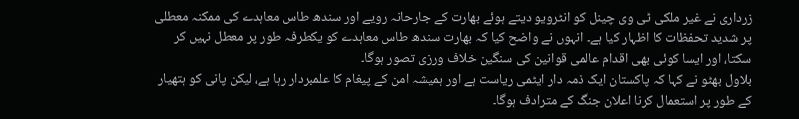زرداری نے غیر ملکی ٹی وی چینل کو انٹرویو دیتے ہوئے بھارت کے جارحانہ رویے اور سندھ طاس معاہدے کی ممکنہ معطلی پر شدید تحفظات کا اظہار کیا ہے۔ انہوں نے واضح کیا کہ بھارت سندھ طاس معاہدے کو یکطرفہ طور پر معطل نہیں کر سکتا، اور ایسا کوئی بھی اقدام عالمی قوانین کی سنگین خلاف ورزی تصور ہوگا۔
بلاول بھٹو نے کہا کہ پاکستان ایک ذمہ دار ایٹمی ریاست ہے اور ہمیشہ امن کے پیغام کا علمبردار رہا ہے، لیکن پانی کو ہتھیار کے طور پر استعمال کرنا اعلان جنگ کے مترادف ہوگا۔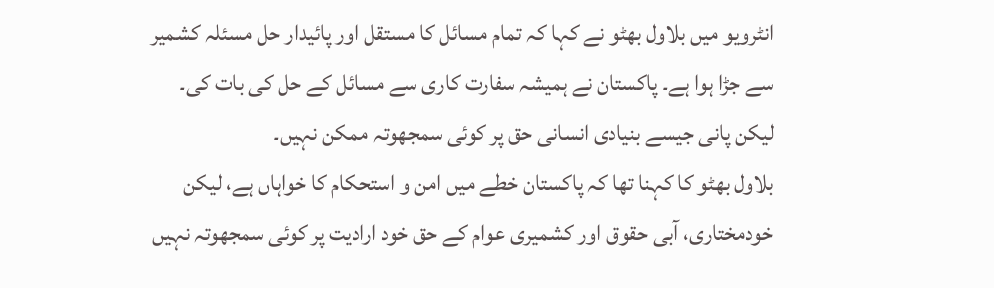انٹرویو میں بلاول بھٹو نے کہا کہ تمام مسائل کا مستقل اور پائیدار حل مسئلہ کشمیر سے جڑا ہوا ہے۔ پاکستان نے ہمیشہ سفارت کاری سے مسائل کے حل کی بات کی۔ لیکن پانی جیسے بنیادی انسانی حق پر کوئی سمجھوتہ ممکن نہیں۔
بلاول بھٹو کا کہنا تھا کہ پاکستان خطے میں امن و استحکام کا خواہاں ہے، لیکن خودمختاری، آبی حقوق اور کشمیری عوام کے حق خود ارادیت پر کوئی سمجھوتہ نہیں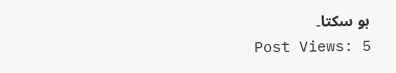ہو سکتا۔
Post Views: 5